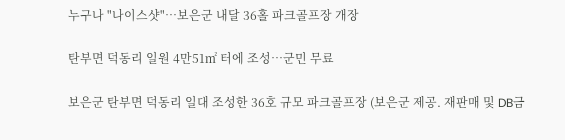누구나 "나이스샷"…보은군 내달 36홀 파크골프장 개장

탄부면 덕동리 일원 4만51㎡ 터에 조성…군민 무료

보은군 탄부면 덕동리 일대 조성한 36호 규모 파크골프장 (보은군 제공. 재판매 및 DB금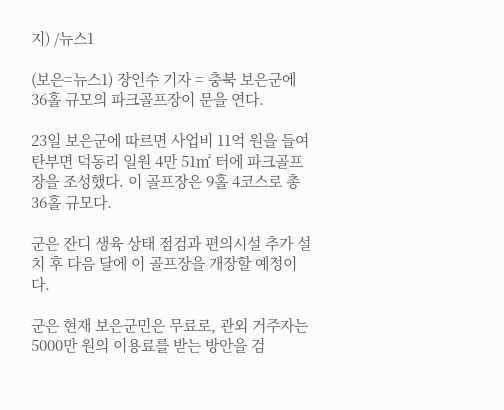지) /뉴스1

(보은=뉴스1) 장인수 기자 = 충북 보은군에 36홀 규모의 파크골프장이 문을 연다.

23일 보은군에 따르면 사업비 11억 원을 들여 탄부면 덕동리 일원 4만 51㎡ 터에 파크골프장을 조성했다. 이 골프장은 9홀 4코스로 총 36홀 규모다.

군은 잔디 생육 상태 점검과 편의시설 추가 설치 후 다음 달에 이 골프장을 개장할 예정이다.

군은 현재 보은군민은 무료로, 관외 거주자는 5000만 원의 이용료를 받는 방안을 검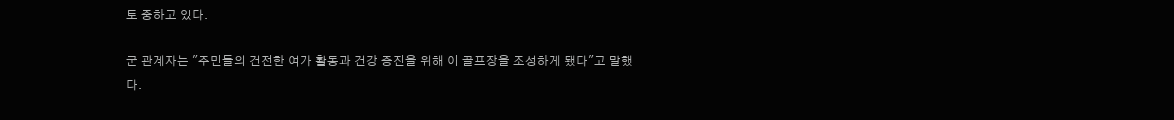토 중하고 있다.

군 관계자는 "주민들의 건전한 여가 활동과 건강 증진을 위해 이 골프장을 조성하게 됐다"고 말했다.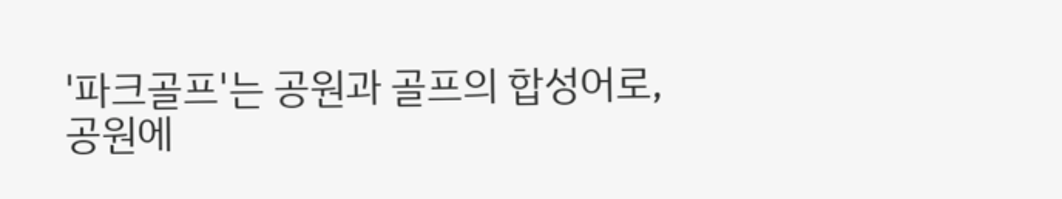'파크골프'는 공원과 골프의 합성어로, 공원에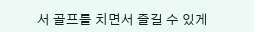서 골프를 치면서 즐길 수 있게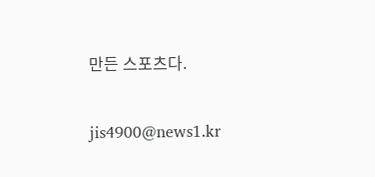만든 스포츠다.

jis4900@news1.kr